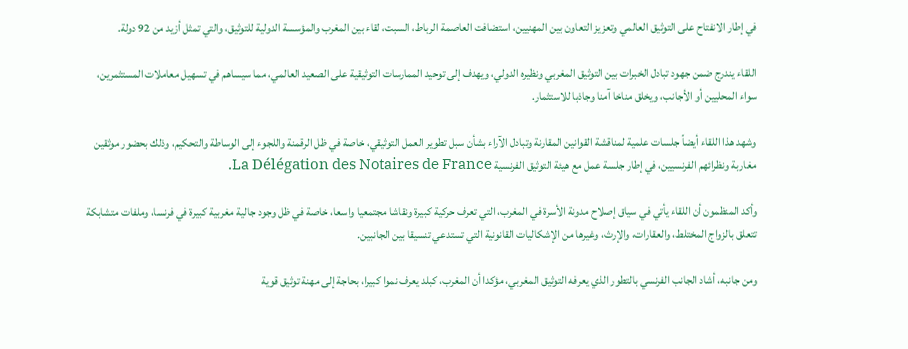في إطار الانفتاح على التوثيق العالمي وتعزيز التعاون بين المهنيين، استضافت العاصمة الرباط، السبت، لقاء بين المغرب والمؤسسة الدولية للتوثيق، والتي تمثل أزيد من 92 دولة.

اللقاء يندرج ضمن جهود تبادل الخبرات بين التوثيق المغربي ونظيره الدولي، ويهدف إلى توحيد الممارسات التوثيقية على الصعيد العالمي، مما سيساهم في تسهيل معاملات المستثمرين، سواء المحليين أو الأجانب، ويخلق مناخا آمنا وجاذبا للاستثمار.

وشهد هذا اللقاء أيضاً جلسات علمية لمناقشة القوانين المقارنة وتبادل الآراء بشأن سبل تطوير العمل التوثيقي، خاصة في ظل الرقمنة واللجوء إلى الوساطة والتحكيم، وذلك بحضور موثقين مغاربة ونظرائهم الفرنسيين، في إطار جلسة عمل مع هيئة التوثيق الفرنسية La Délégation des Notaires de France.

وأكد المنظمون أن اللقاء يأتي في سياق إصلاح مدونة الأسرة في المغرب، التي تعرف حركية كبيرة ونقاشا مجتمعيا واسعا، خاصة في ظل وجود جالية مغربية كبيرة في فرنسا، وملفات متشابكة تتعلق بالزواج المختلط، والعقارات، والإرث، وغيرها من الإشكاليات القانونية التي تستدعي تنسيقا بين الجانبين.

ومن جانبه، أشاد الجانب الفرنسي بالتطور الذي يعرفه التوثيق المغربي، مؤكدا أن المغرب، كبلد يعرف نموا كبيرا، بحاجة إلى مهنة توثيق قوية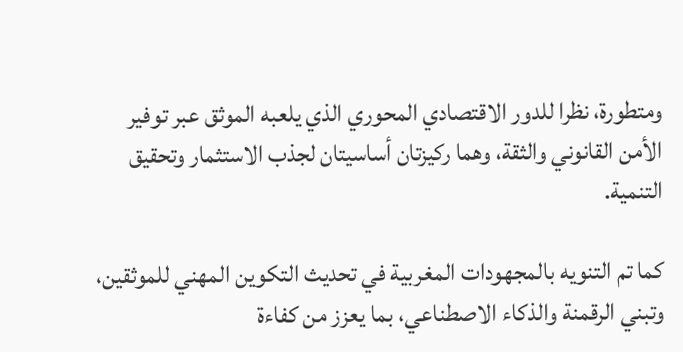ومتطورة، نظرا للدور الاقتصادي المحوري الذي يلعبه الموثق عبر توفير الأمن القانوني والثقة، وهما ركيزتان أساسيتان لجذب الاستثمار وتحقيق التنمية.

كما تم التنويه بالمجهودات المغربية في تحديث التكوين المهني للموثقين، وتبني الرقمنة والذكاء الاصطناعي، بما يعزز من كفاءة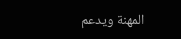المهنة ويدعم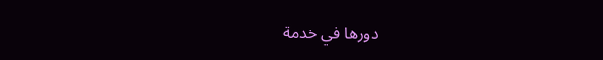دورها في خدمة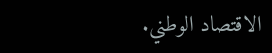الاقتصاد الوطني.